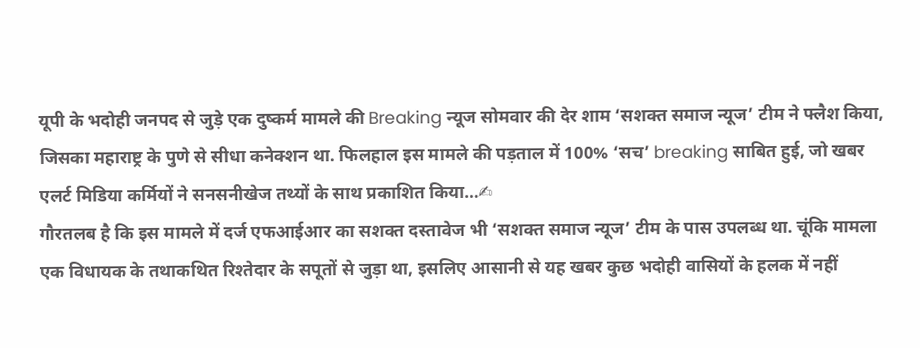यूपी के भदोही जनपद से जुड़े एक दुष्कर्म मामले की Breaking न्यूज सोमवार की देर शाम ‘सशक्त समाज न्यूज’ टीम ने फ्लैश किया, जिसका महाराष्ट्र के पुणे से सीधा कनेक्शन था. फिलहाल इस मामले की पड़ताल में 100% ‘सच’ breaking साबित हुई, जो खबर एलर्ट मिडिया कर्मियों ने सनसनीखेज तथ्यों के साथ प्रकाशित किया…✍
गौरतलब है कि इस मामले में दर्ज एफआईआर का सशक्त दस्तावेज भी ‘सशक्त समाज न्यूज’ टीम के पास उपलब्ध था. चूंकि मामला एक विधायक के तथाकथित रिश्तेदार के सपूतों से जुड़ा था, इसलिए आसानी से यह खबर कुछ भदोही वासियों के हलक में नहीं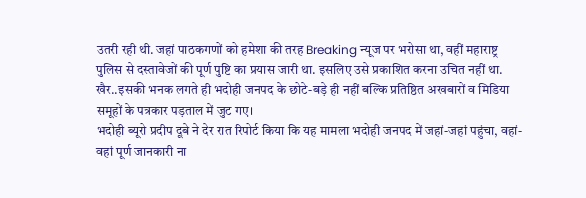उतरी रही थी. जहां पाठकगणों को हमेशा की तरह Breaking न्यूज पर भरोसा था, वहीं महाराष्ट्र पुलिस से दस्तावेजों की पूर्ण पुष्टि का प्रयास जारी था. इसलिए उसे प्रकाशित करना उचित नहीं था. खैर..इसकी भनक लगते ही भदोही जनपद के छोटे-बड़े ही नहीं बल्कि प्रतिष्ठित अखबारों व मिडिया समूहों के पत्रकार पड़ताल में जुट गए।
भदोही ब्यूरो प्रदीप दूबे ने देर रात रिपोर्ट किया कि यह मामला भदोही जनपद में जहां-जहां पहुंचा, वहां-वहां पूर्ण जानकारी ना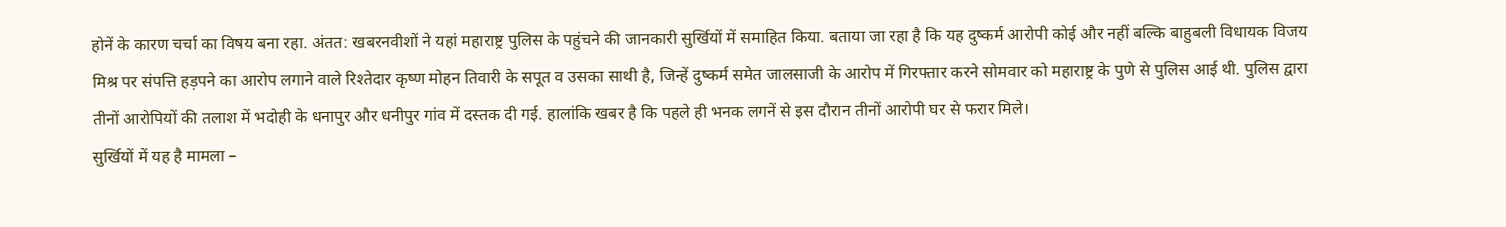होनें के कारण चर्चा का विषय बना रहा. अंतत: खबरनवीशों ने यहां महाराष्ट्र पुलिस के पहुंचने की जानकारी सुर्खियों में समाहित किया. बताया जा रहा है कि यह दुष्कर्म आरोपी कोई और नहीं बल्कि बाहुबली विधायक विजय मिश्र पर संपत्ति हड़पने का आरोप लगाने वाले रिश्तेदार कृष्ण मोहन तिवारी के सपूत व उसका साथी है, जिन्हें दुष्कर्म समेत जालसाजी के आरोप में गिरफ्तार करने सोमवार को महाराष्ट्र के पुणे से पुलिस आई थी. पुलिस द्वारा तीनों आरोपियों की तलाश में भदोही के धनापुर और धनीपुर गांव में दस्तक दी गई. हालांकि खबर है कि पहले ही भनक लगनें से इस दौरान तीनों आरोपी घर से फरार मिले।
सुर्खियों में यह है मामला –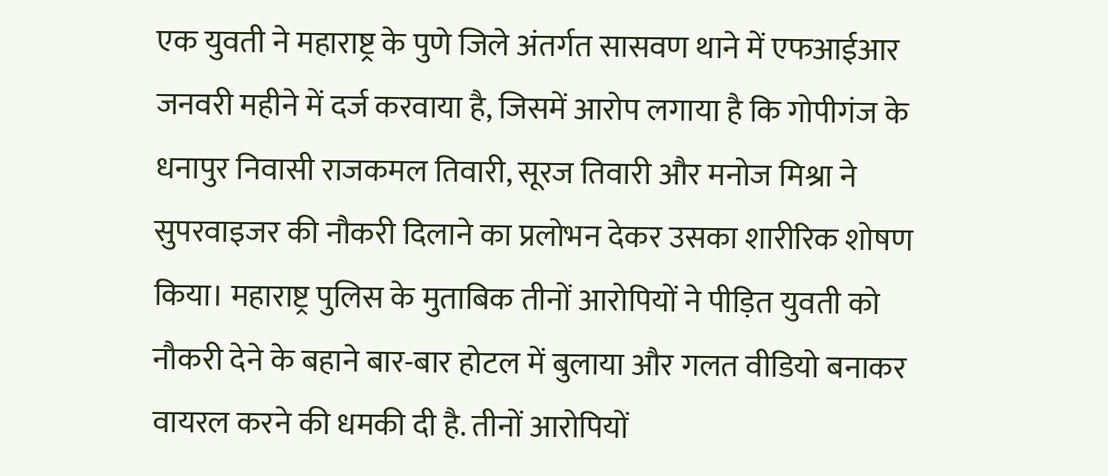एक युवती ने महाराष्ट्र के पुणे जिले अंतर्गत सासवण थाने में एफआईआर जनवरी महीने में दर्ज करवाया है, जिसमें आरोप लगाया है कि गोपीगंज के धनापुर निवासी राजकमल तिवारी, सूरज तिवारी और मनोज मिश्रा ने सुपरवाइजर की नौकरी दिलाने का प्रलोभन देकर उसका शारीरिक शोषण किया। महाराष्ट्र पुलिस के मुताबिक तीनों आरोपियों ने पीड़ित युवती को नौकरी देने के बहाने बार-बार होटल में बुलाया और गलत वीडियो बनाकर वायरल करने की धमकी दी है. तीनों आरोपियों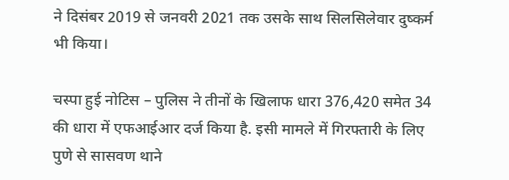ने दिसंबर 2019 से जनवरी 2021 तक उसके साथ सिलसिलेवार दुष्कर्म भी किया।

चस्पा हुई नोटिस – पुलिस ने तीनों के खिलाफ धारा 376,420 समेत 34 की धारा में एफआईआर दर्ज किया है. इसी मामले में गिरफ्तारी के लिए पुणे से सासवण थाने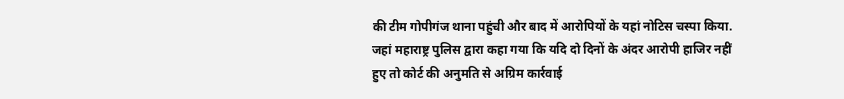की टीम गोपीगंज थाना पहुंची और बाद में आरोपियों के यहां नोटिस चस्पा किया. जहां महाराष्ट्र पुलिस द्वारा कहा गया कि यदि दो दिनों के अंदर आरोपी हाजिर नहीं हुए तो कोर्ट की अनुमति से अग्रिम कार्रवाई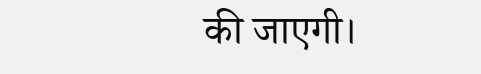की जाएगी।